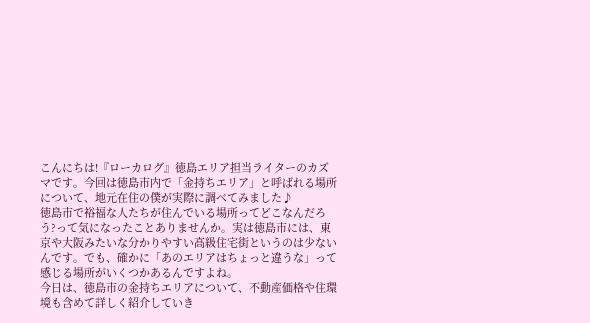こんにちは!『ローカログ』徳島エリア担当ライターのカズマです。今回は徳島市内で「金持ちエリア」と呼ばれる場所について、地元在住の僕が実際に調べてみました♪
徳島市で裕福な人たちが住んでいる場所ってどこなんだろう?って気になったことありませんか。実は徳島市には、東京や大阪みたいな分かりやすい高級住宅街というのは少ないんです。でも、確かに「あのエリアはちょっと違うな」って感じる場所がいくつかあるんですよね。
今日は、徳島市の金持ちエリアについて、不動産価格や住環境も含めて詳しく紹介していき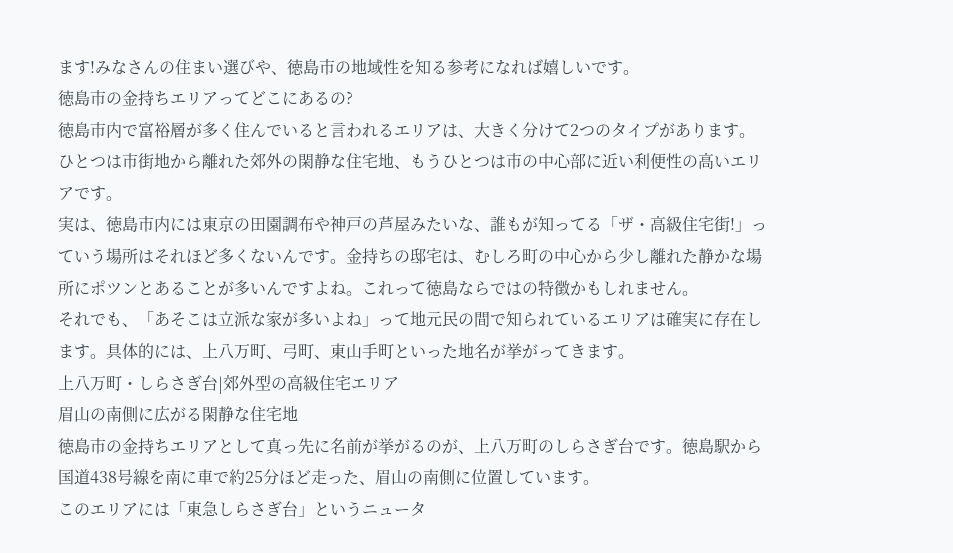ます!みなさんの住まい選びや、徳島市の地域性を知る参考になれば嬉しいです。
徳島市の金持ちエリアってどこにあるの?
徳島市内で富裕層が多く住んでいると言われるエリアは、大きく分けて2つのタイプがあります。ひとつは市街地から離れた郊外の閑静な住宅地、もうひとつは市の中心部に近い利便性の高いエリアです。
実は、徳島市内には東京の田園調布や神戸の芦屋みたいな、誰もが知ってる「ザ・高級住宅街!」っていう場所はそれほど多くないんです。金持ちの邸宅は、むしろ町の中心から少し離れた静かな場所にポツンとあることが多いんですよね。これって徳島ならではの特徴かもしれません。
それでも、「あそこは立派な家が多いよね」って地元民の間で知られているエリアは確実に存在します。具体的には、上八万町、弓町、東山手町といった地名が挙がってきます。
上八万町・しらさぎ台|郊外型の高級住宅エリア
眉山の南側に広がる閑静な住宅地
徳島市の金持ちエリアとして真っ先に名前が挙がるのが、上八万町のしらさぎ台です。徳島駅から国道438号線を南に車で約25分ほど走った、眉山の南側に位置しています。
このエリアには「東急しらさぎ台」というニュータ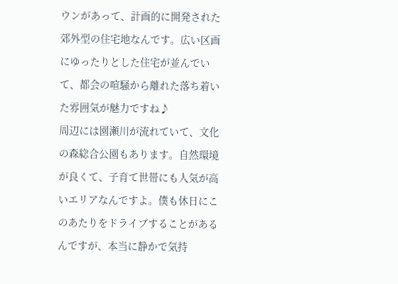ウンがあって、計画的に開発された郊外型の住宅地なんです。広い区画にゆったりとした住宅が並んでいて、都会の喧騒から離れた落ち着いた雰囲気が魅力ですね♪
周辺には園瀬川が流れていて、文化の森総合公園もあります。自然環境が良くて、子育て世帯にも人気が高いエリアなんですよ。僕も休日にこのあたりをドライブすることがあるんですが、本当に静かで気持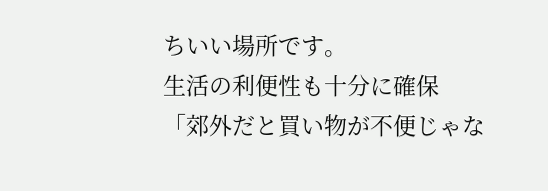ちいい場所です。
生活の利便性も十分に確保
「郊外だと買い物が不便じゃな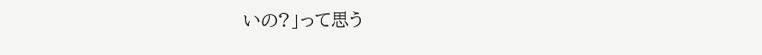いの?」って思う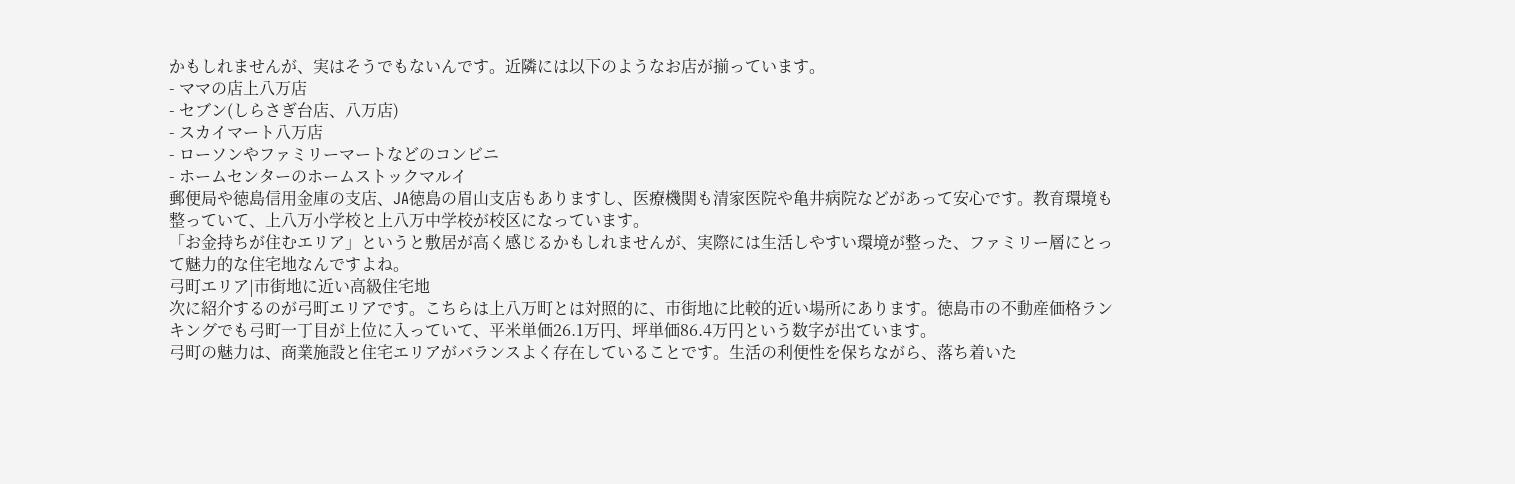かもしれませんが、実はそうでもないんです。近隣には以下のようなお店が揃っています。
- ママの店上八万店
- セブン(しらさぎ台店、八万店)
- スカイマート八万店
- ローソンやファミリーマートなどのコンビニ
- ホームセンターのホームストックマルイ
郵便局や徳島信用金庫の支店、JA徳島の眉山支店もありますし、医療機関も清家医院や亀井病院などがあって安心です。教育環境も整っていて、上八万小学校と上八万中学校が校区になっています。
「お金持ちが住むエリア」というと敷居が高く感じるかもしれませんが、実際には生活しやすい環境が整った、ファミリー層にとって魅力的な住宅地なんですよね。
弓町エリア|市街地に近い高級住宅地
次に紹介するのが弓町エリアです。こちらは上八万町とは対照的に、市街地に比較的近い場所にあります。徳島市の不動産価格ランキングでも弓町一丁目が上位に入っていて、平米単価26.1万円、坪単価86.4万円という数字が出ています。
弓町の魅力は、商業施設と住宅エリアがバランスよく存在していることです。生活の利便性を保ちながら、落ち着いた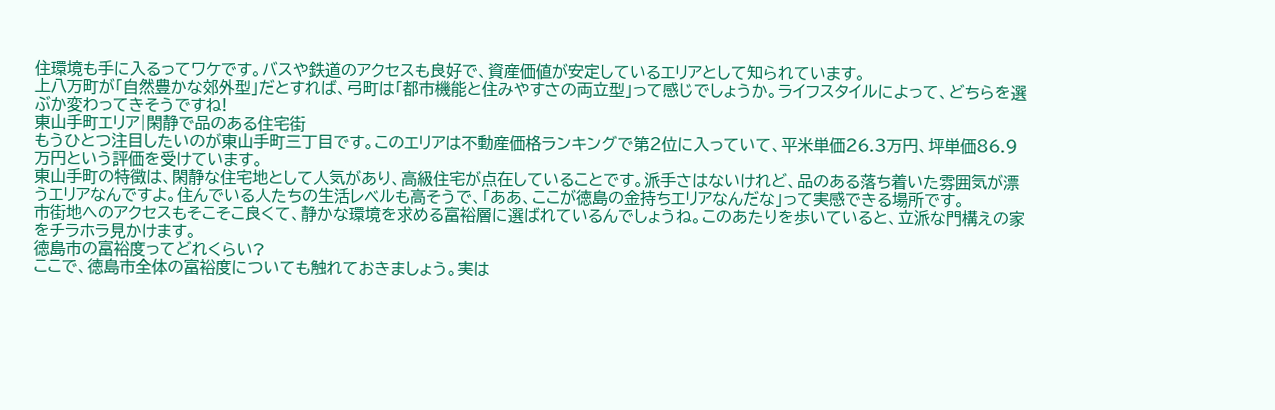住環境も手に入るってワケです。バスや鉄道のアクセスも良好で、資産価値が安定しているエリアとして知られています。
上八万町が「自然豊かな郊外型」だとすれば、弓町は「都市機能と住みやすさの両立型」って感じでしょうか。ライフスタイルによって、どちらを選ぶか変わってきそうですね!
東山手町エリア|閑静で品のある住宅街
もうひとつ注目したいのが東山手町三丁目です。このエリアは不動産価格ランキングで第2位に入っていて、平米単価26.3万円、坪単価86.9万円という評価を受けています。
東山手町の特徴は、閑静な住宅地として人気があり、高級住宅が点在していることです。派手さはないけれど、品のある落ち着いた雰囲気が漂うエリアなんですよ。住んでいる人たちの生活レベルも高そうで、「ああ、ここが徳島の金持ちエリアなんだな」って実感できる場所です。
市街地へのアクセスもそこそこ良くて、静かな環境を求める富裕層に選ばれているんでしょうね。このあたりを歩いていると、立派な門構えの家をチラホラ見かけます。
徳島市の富裕度ってどれくらい?
ここで、徳島市全体の富裕度についても触れておきましょう。実は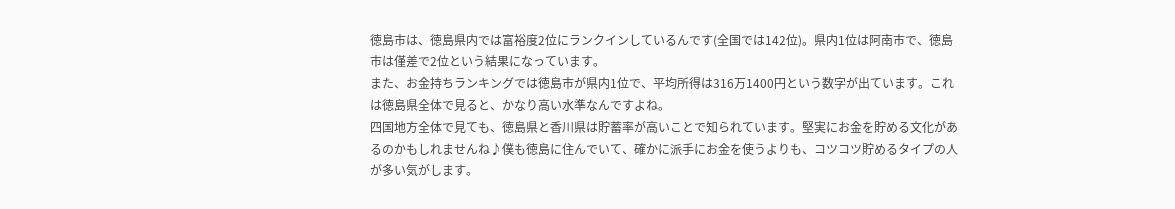徳島市は、徳島県内では富裕度2位にランクインしているんです(全国では142位)。県内1位は阿南市で、徳島市は僅差で2位という結果になっています。
また、お金持ちランキングでは徳島市が県内1位で、平均所得は316万1400円という数字が出ています。これは徳島県全体で見ると、かなり高い水準なんですよね。
四国地方全体で見ても、徳島県と香川県は貯蓄率が高いことで知られています。堅実にお金を貯める文化があるのかもしれませんね♪僕も徳島に住んでいて、確かに派手にお金を使うよりも、コツコツ貯めるタイプの人が多い気がします。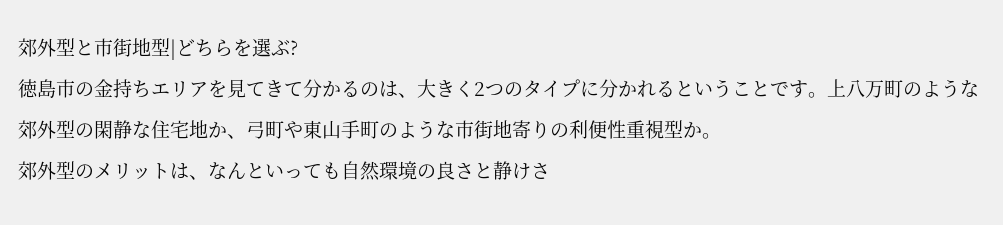郊外型と市街地型|どちらを選ぶ?
徳島市の金持ちエリアを見てきて分かるのは、大きく2つのタイプに分かれるということです。上八万町のような郊外型の閑静な住宅地か、弓町や東山手町のような市街地寄りの利便性重視型か。
郊外型のメリットは、なんといっても自然環境の良さと静けさ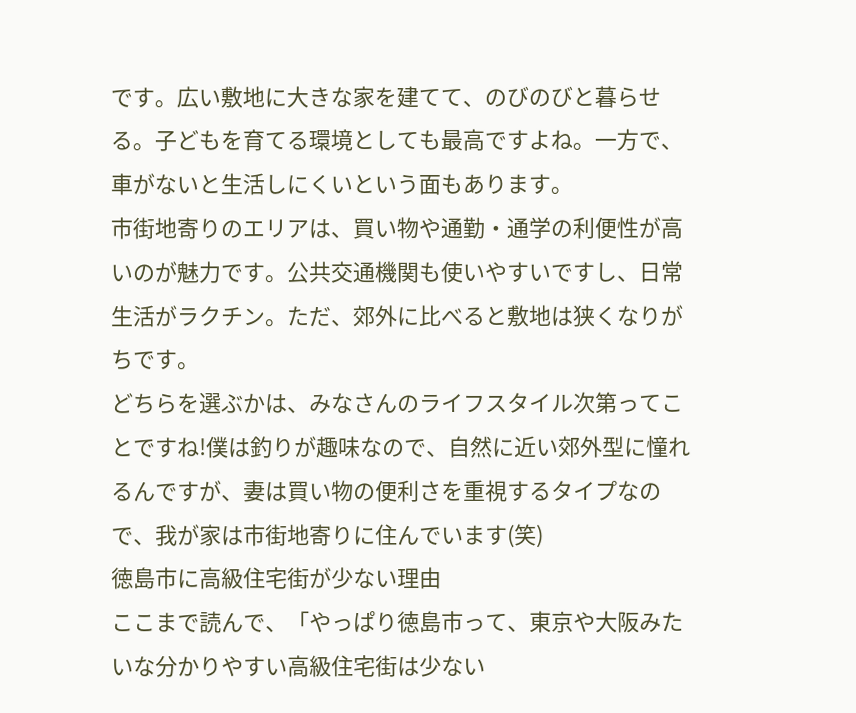です。広い敷地に大きな家を建てて、のびのびと暮らせる。子どもを育てる環境としても最高ですよね。一方で、車がないと生活しにくいという面もあります。
市街地寄りのエリアは、買い物や通勤・通学の利便性が高いのが魅力です。公共交通機関も使いやすいですし、日常生活がラクチン。ただ、郊外に比べると敷地は狭くなりがちです。
どちらを選ぶかは、みなさんのライフスタイル次第ってことですね!僕は釣りが趣味なので、自然に近い郊外型に憧れるんですが、妻は買い物の便利さを重視するタイプなので、我が家は市街地寄りに住んでいます(笑)
徳島市に高級住宅街が少ない理由
ここまで読んで、「やっぱり徳島市って、東京や大阪みたいな分かりやすい高級住宅街は少ない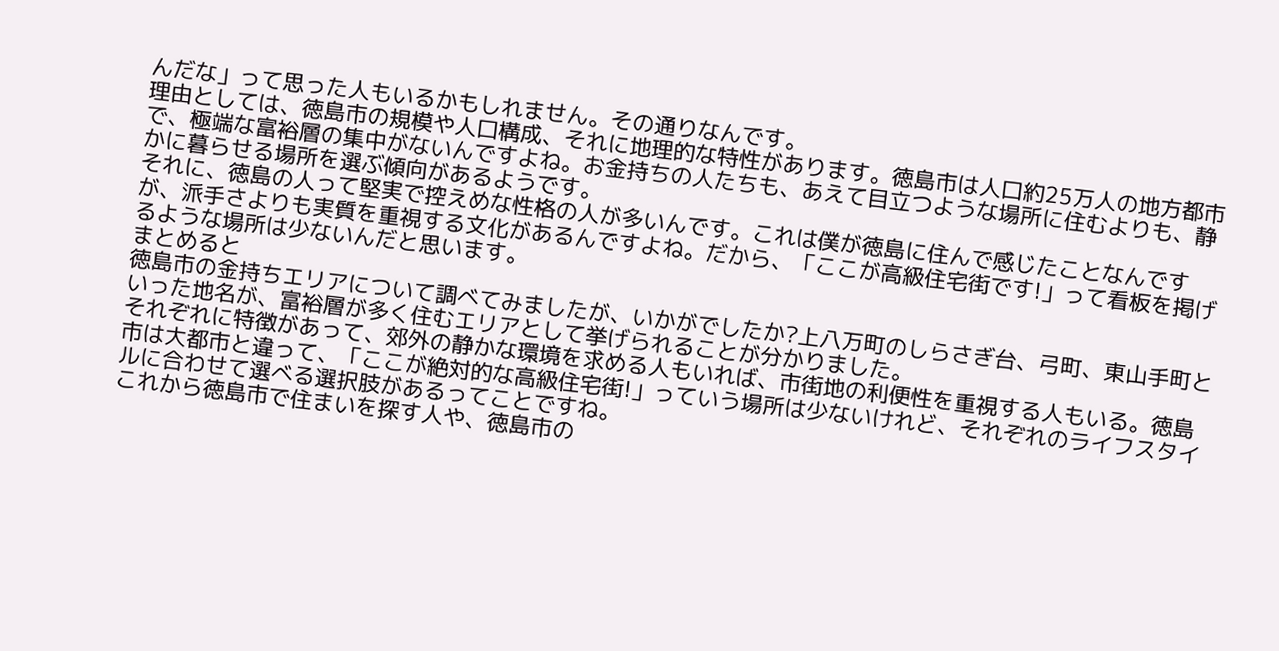んだな」って思った人もいるかもしれません。その通りなんです。
理由としては、徳島市の規模や人口構成、それに地理的な特性があります。徳島市は人口約25万人の地方都市で、極端な富裕層の集中がないんですよね。お金持ちの人たちも、あえて目立つような場所に住むよりも、静かに暮らせる場所を選ぶ傾向があるようです。
それに、徳島の人って堅実で控えめな性格の人が多いんです。これは僕が徳島に住んで感じたことなんですが、派手さよりも実質を重視する文化があるんですよね。だから、「ここが高級住宅街です!」って看板を掲げるような場所は少ないんだと思います。
まとめると
徳島市の金持ちエリアについて調べてみましたが、いかがでしたか?上八万町のしらさぎ台、弓町、東山手町といった地名が、富裕層が多く住むエリアとして挙げられることが分かりました。
それぞれに特徴があって、郊外の静かな環境を求める人もいれば、市街地の利便性を重視する人もいる。徳島市は大都市と違って、「ここが絶対的な高級住宅街!」っていう場所は少ないけれど、それぞれのライフスタイルに合わせて選べる選択肢があるってことですね。
これから徳島市で住まいを探す人や、徳島市の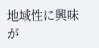地域性に興味が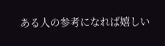ある人の参考になれば嬉しい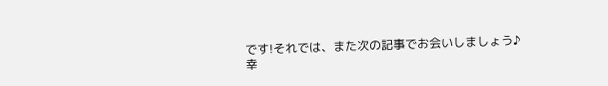です!それでは、また次の記事でお会いしましょう♪
幸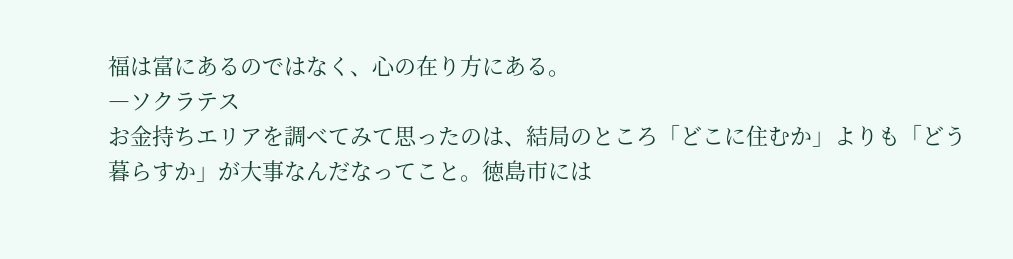福は富にあるのではなく、心の在り方にある。
―ソクラテス
お金持ちエリアを調べてみて思ったのは、結局のところ「どこに住むか」よりも「どう暮らすか」が大事なんだなってこと。徳島市には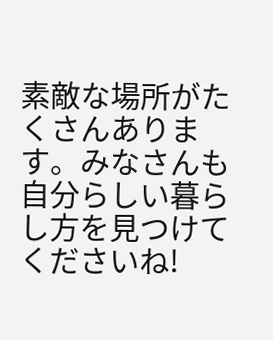素敵な場所がたくさんあります。みなさんも自分らしい暮らし方を見つけてくださいね!